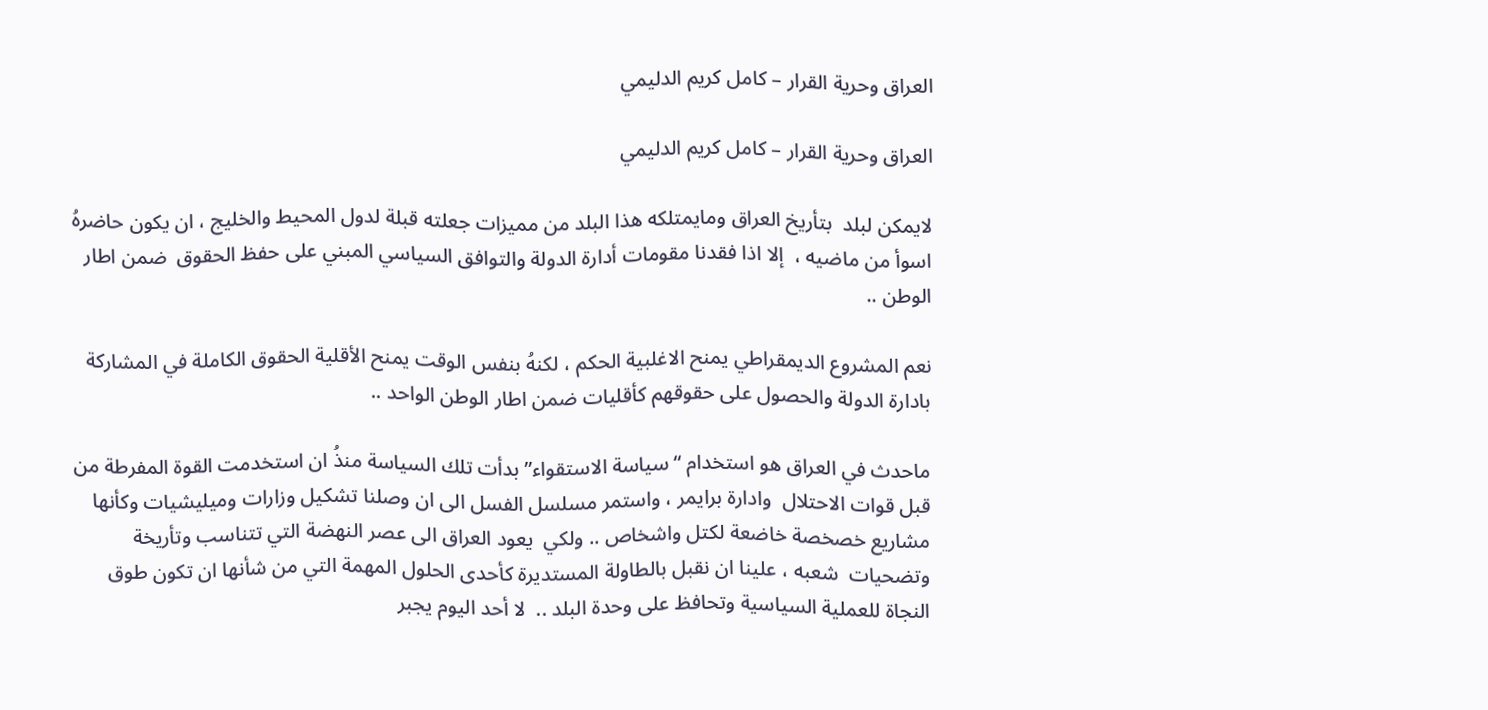العراق وحرية القرار – كامل كريم الدليمي

العراق وحرية القرار – كامل كريم الدليمي

لايمكن لبلد  بتأريخ العراق ومايمتلكه هذا البلد من مميزات جعلته قبلة لدول المحيط والخليج ، ان يكون حاضرهُ اسوأ من ماضيه ،  إلا اذا فقدنا مقومات أدارة الدولة والتوافق السياسي المبني على حفظ الحقوق  ضمن اطار الوطن ..

نعم المشروع الديمقراطي يمنح الاغلبية الحكم ، لكنهُ بنفس الوقت يمنح الأقلية الحقوق الكاملة في المشاركة بادارة الدولة والحصول على حقوقهم كأقليات ضمن اطار الوطن الواحد ..

ماحدث في العراق هو استخدام “سياسة الاستقواء” بدأت تلك السياسة منذُ ان استخدمت القوة المفرطة من قبل قوات الاحتلال  وادارة برايمر ، واستمر مسلسل الفسل الى ان وصلنا تشكيل وزارات وميليشيات وكأنها مشاريع خصخصة خاضعة لكتل واشخاص .. ولكي  يعود العراق الى عصر النهضة التي تتناسب وتأريخة وتضحيات  شعبه ، علينا ان نقبل بالطاولة المستديرة كأحدى الحلول المهمة التي من شأنها ان تكون طوق النجاة للعملية السياسية وتحافظ على وحدة البلد ..  لا أحد اليوم يجبر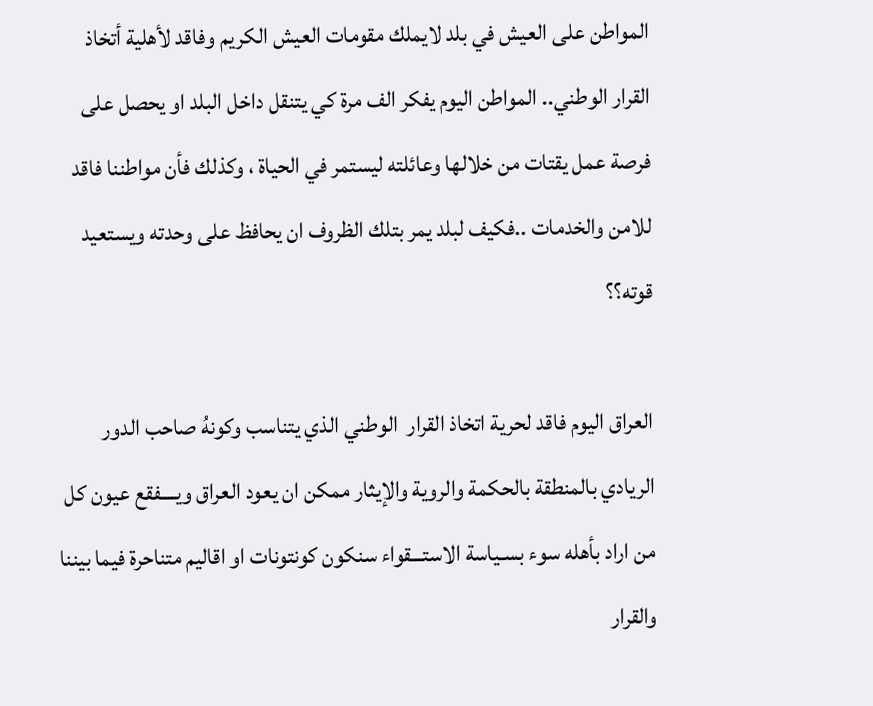المواطن على العيش في بلد لايملك مقومات العيش الكريم وفاقد لأهلية أتخاذ القرار الوطني.. المواطن اليوم يفكر الف مرة كي يتنقل داخل البلد او يحصل على فرصة عمل يقتات من خلالها وعائلته ليستمر في الحياة ، وكذلك فأن مواطننا فاقد  للامن والخدمات ..فكيف لبلد يمر بتلك الظروف ان يحافظ على وحدته ويستعيد قوته؟؟

العراق اليوم فاقد لحرية اتخاذ القرار  الوطني الذي يتناسب وكونهُ صاحب الدور الريادي بالمنطقة بالحكمة والروية والإيثار ممكن ان يعود العراق ويــــفقع عيون كل من اراد بأهله سوء بسـياسة الاستـــقواء سنكون كونتونات او اقاليم متناحرة فيما بيننا والقرار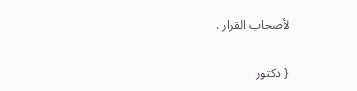لأصحاب القرار .

{ دكتور